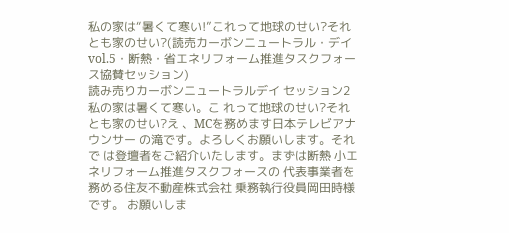私の家は“暑くて寒い!”これって地球のせい?それとも家のせい?(読売カーボンニュートラル・デイvol.5・断熱・省エネリフォーム推進タスクフォース協賛セッション)
読み売りカーボンニュートラルデイ セッション2私の家は暑くて寒い。こ れって地球のせい?それとも家のせい?え 、MCを務めます日本テレビアナウンサー の滝です。よろしくお願いします。それで は登壇者をご紹介いたします。まずは断熱 小エネリフォーム推進タスクフォースの 代表事業者を務める住友不動産株式会社 乗務執行役員岡田時様です。 お願いしま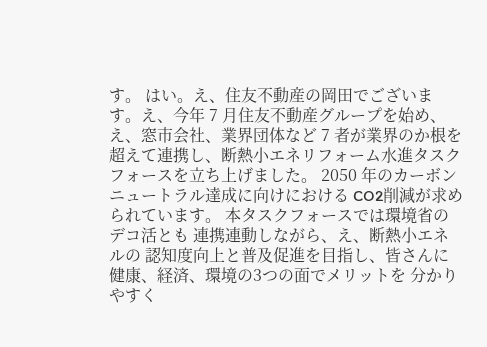す。 はい。え、住友不動産の岡田でございます。え、今年 7 月住友不動産グループを始め、え、窓市会社、業界団体など 7 者が業界のか根を超えて連携し、断熱小エネリフォーム水進タスクフォースを立ち上げました。 2050 年のカーボンニュートラル達成に向けにおける CO2削減が求められています。 本タスクフォースでは環境省のデコ活とも 連携連動しながら、え、断熱小エネルの 認知度向上と普及促進を目指し、皆さんに 健康、経済、環境の3つの面でメリットを 分かりやすく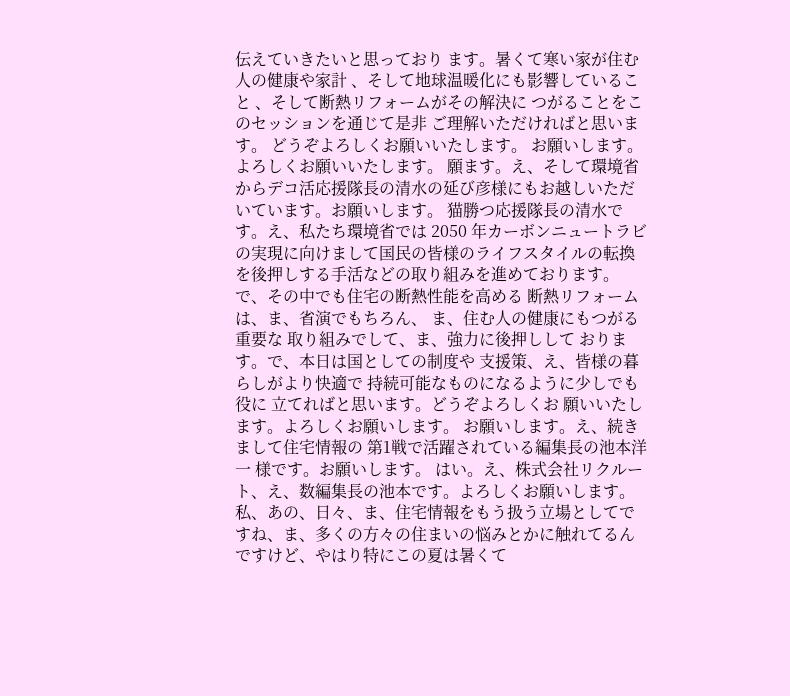伝えていきたいと思っており ます。暑くて寒い家が住む人の健康や家計 、そして地球温暖化にも影響していること 、そして断熱リフォームがその解決に つがることをこのセッションを通じて是非 ご理解いただければと思います。 どうぞよろしくお願いいたします。 お願いします。 よろしくお願いいたします。 願ます。え、そして環境省からデコ活応援隊長の清水の延び彦様にもお越しいただいています。お願いします。 猫勝つ応援隊長の清水です。え、私たち環境省では 2050 年カーボンニュートラビの実現に向けまして国民の皆様のライフスタイルの転換を後押しする手活などの取り組みを進めております。 で、その中でも住宅の断熱性能を高める 断熱リフォームは、ま、省演でもちろん、 ま、住む人の健康にもつがる重要な 取り組みでして、ま、強力に後押しして おります。で、本日は国としての制度や 支援策、え、皆様の暮らしがより快適で 持続可能なものになるように少しでも役に 立てればと思います。どうぞよろしくお 願いいたします。よろしくお願いします。 お願いします。え、続きまして住宅情報の 第1戦で活躍されている編集長の池本洋一 様です。お願いします。 はい。え、株式会社リクルート、え、数編集長の池本です。よろしくお願いします。私、あの、日々、ま、住宅情報をもう扱う立場としてですね、ま、多くの方々の住まいの悩みとかに触れてるんですけど、やはり特にこの夏は暑くて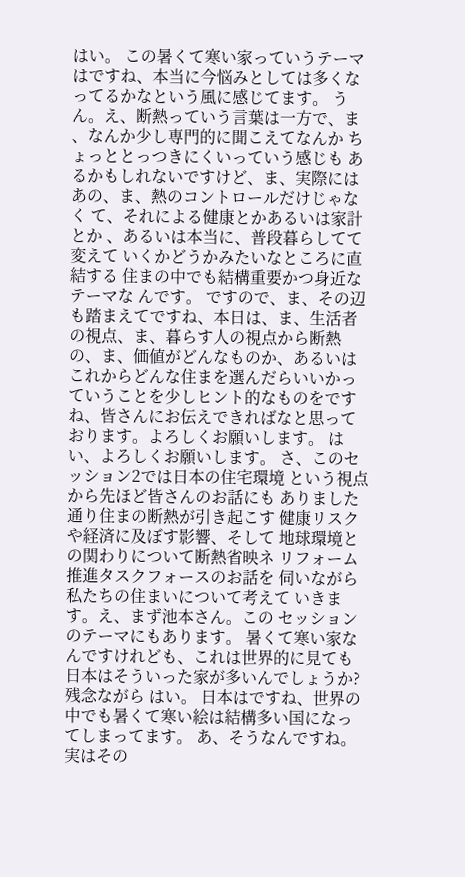はい。 この暑くて寒い家っていうテーマはですね、本当に今悩みとしては多くなってるかなという風に感じてます。 うん。え、断熱っていう言葉は一方で、ま 、なんか少し専門的に聞こえてなんか ちょっととっつきにくいっていう感じも あるかもしれないですけど、ま、実際には あの、ま、熱のコントロールだけじゃなく て、それによる健康とかあるいは家計とか 、あるいは本当に、普段暮らしてて変えて いくかどうかみたいなところに直結する 住まの中でも結構重要かつ身近なテーマな んです。 ですので、ま、その辺も踏まえてですね、本日は、ま、生活者の視点、ま、暮らす人の視点から断熱の、ま、価値がどんなものか、あるいはこれからどんな住まを選んだらいいかっていうことを少しヒント的なものをですね、皆さんにお伝えできればなと思っております。よろしくお願いします。 はい、よろしくお願いします。 さ、このセッション2では日本の住宅環境 という視点から先ほど皆さんのお話にも ありました通り住まの断熱が引き起こす 健康リスクや経済に及ぼす影響、そして 地球環境との関わりについて断熱省映ネ リフォーム推進タスクフォースのお話を 伺いながら私たちの住まいについて考えて いきます。え、まず池本さん。この セッションのテーマにもあります。 暑くて寒い家なんですけれども、これは世界的に見ても日本はそういった家が多いんでしょうか? 残念ながら はい。 日本はですね、世界の中でも暑くて寒い絵は結構多い国になってしまってます。 あ、そうなんですね。 実はその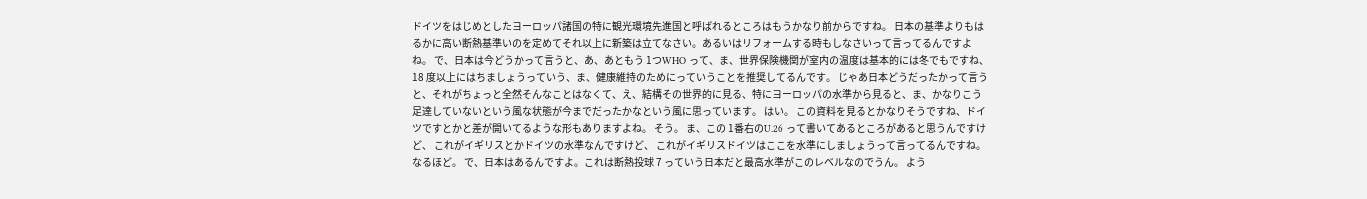ドイツをはじめとしたヨーロッパ諸国の特に観光環境先進国と呼ばれるところはもうかなり前からですね。 日本の基準よりもはるかに高い断熱基準いのを定めてそれ以上に新築は立てなさい。あるいはリフォームする時もしなさいって言ってるんですよね。 で、日本は今どうかって言うと、あ、あともう 1つWHO って、ま、世界保険機関が室内の温度は基本的には冬でもですね、 18 度以上にはちましょうっていう、ま、健康維持のためにっていうことを推奨してるんです。 じゃあ日本どうだったかって言うと、それがちょっと全然そんなことはなくて、え、結構その世界的に見る、特にヨーロッパの水準から見ると、ま、かなりこう足達していないという風な状態が今までだったかなという風に思っています。 はい。 この資料を見るとかなりそうですね、ドイツですとかと差が開いてるような形もありますよね。 そう。 ま、この 1番右のU.26 って書いてあるところがあると思うんですけど、 これがイギリスとかドイツの水準なんですけど、 これがイギリスドイツはここを水準にしましょうって言ってるんですね。 なるほど。 で、日本はあるんですよ。これは断熱投球 7 っていう日本だと最高水準がこのレベルなのでうん。 よう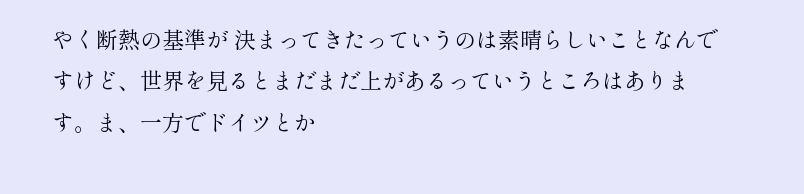やく断熱の基準が 決まってきたっていうのは素晴らしいことなんですけど、世界を見るとまだまだ上があるっていうところはあります。ま、一方でドイツとか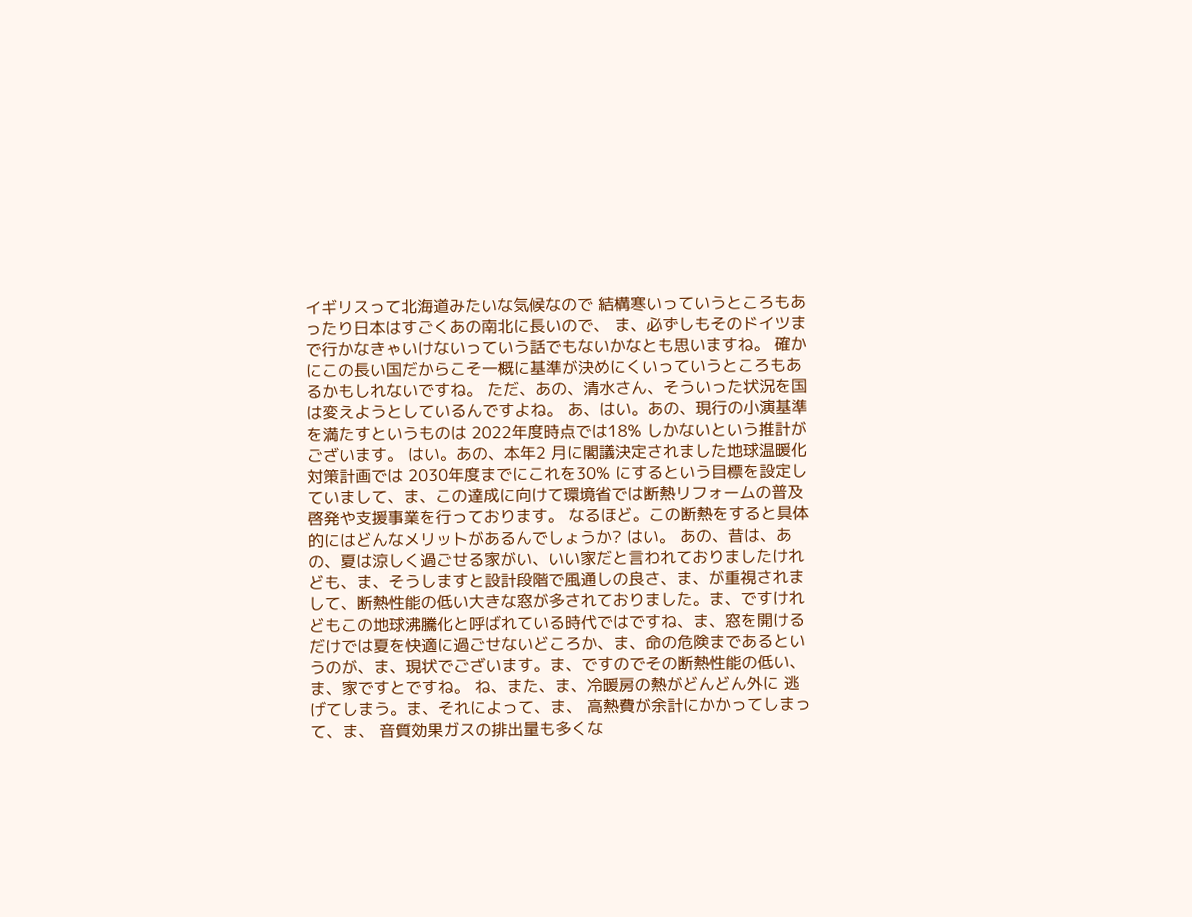イギリスって北海道みたいな気候なので 結構寒いっていうところもあったり日本はすごくあの南北に長いので、 ま、必ずしもそのドイツまで行かなきゃいけないっていう話でもないかなとも思いますね。 確かにこの長い国だからこそ一概に基準が決めにくいっていうところもあるかもしれないですね。 ただ、あの、清水さん、そういった状況を国は変えようとしているんですよね。 あ、はい。あの、現行の小演基準を満たすというものは 2022年度時点では18% しかないという推計がございます。 はい。あの、本年2 月に閣議決定されました地球温暖化対策計画では 2030年度までにこれを30% にするという目標を設定していまして、ま、この達成に向けて環境省では断熱リフォームの普及啓発や支援事業を行っております。 なるほど。この断熱をすると具体的にはどんなメリットがあるんでしょうか? はい。 あの、昔は、あの、夏は涼しく過ごせる家がい、いい家だと言われておりましたけれども、ま、そうしますと設計段階で風通しの良さ、ま、が重視されまして、断熱性能の低い大きな窓が多されておりました。ま、ですけれどもこの地球沸騰化と呼ばれている時代ではですね、ま、窓を開けるだけでは夏を快適に過ごせないどころか、ま、命の危険まであるというのが、ま、現状でございます。ま、ですのでその断熱性能の低い、ま、家ですとですね。 ね、また、ま、冷暖房の熱がどんどん外に 逃げてしまう。ま、それによって、ま、 高熱費が余計にかかってしまって、ま、 音質効果ガスの排出量も多くな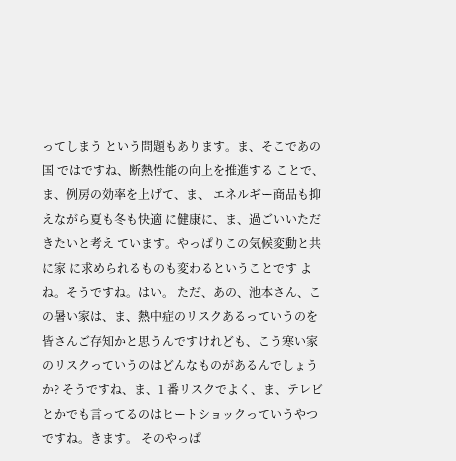ってしまう という問題もあります。ま、そこであの国 ではですね、断熱性能の向上を推進する ことで、ま、例房の効率を上げて、ま、 エネルギー商品も抑えながら夏も冬も快適 に健康に、ま、過ごいいただきたいと考え ています。やっぱりこの気候変動と共に家 に求められるものも変わるということです よね。そうですね。はい。 ただ、あの、池本さん、この暑い家は、ま、熱中症のリスクあるっていうのを皆さんご存知かと思うんですけれども、こう寒い家のリスクっていうのはどんなものがあるんでしょうか? そうですね、ま、1 番リスクでよく、ま、テレビとかでも言ってるのはヒートショックっていうやつですね。きます。 そのやっぱ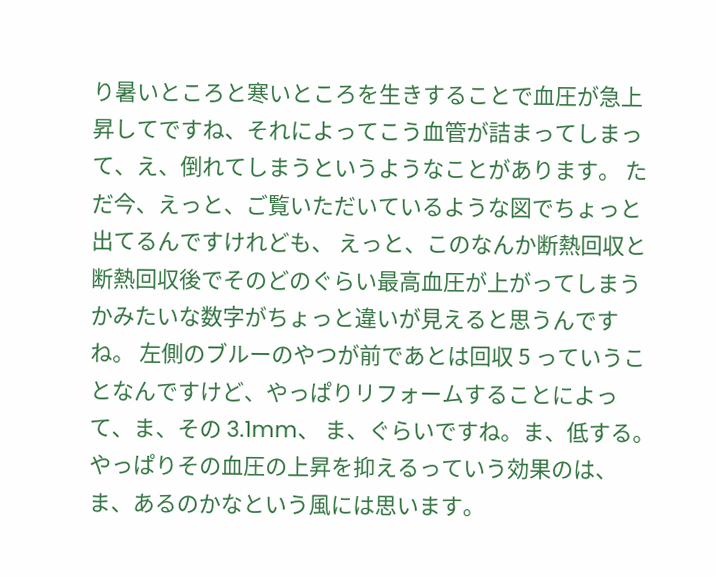り暑いところと寒いところを生きすることで血圧が急上昇してですね、それによってこう血管が詰まってしまって、え、倒れてしまうというようなことがあります。 ただ今、えっと、ご覧いただいているような図でちょっと出てるんですけれども、 えっと、このなんか断熱回収と断熱回収後でそのどのぐらい最高血圧が上がってしまうかみたいな数字がちょっと違いが見えると思うんですね。 左側のブルーのやつが前であとは回収 5 っていうことなんですけど、やっぱりリフォームすることによって、ま、その 3.1mm、 ま、ぐらいですね。ま、低する。 やっぱりその血圧の上昇を抑えるっていう効果のは、ま、あるのかなという風には思います。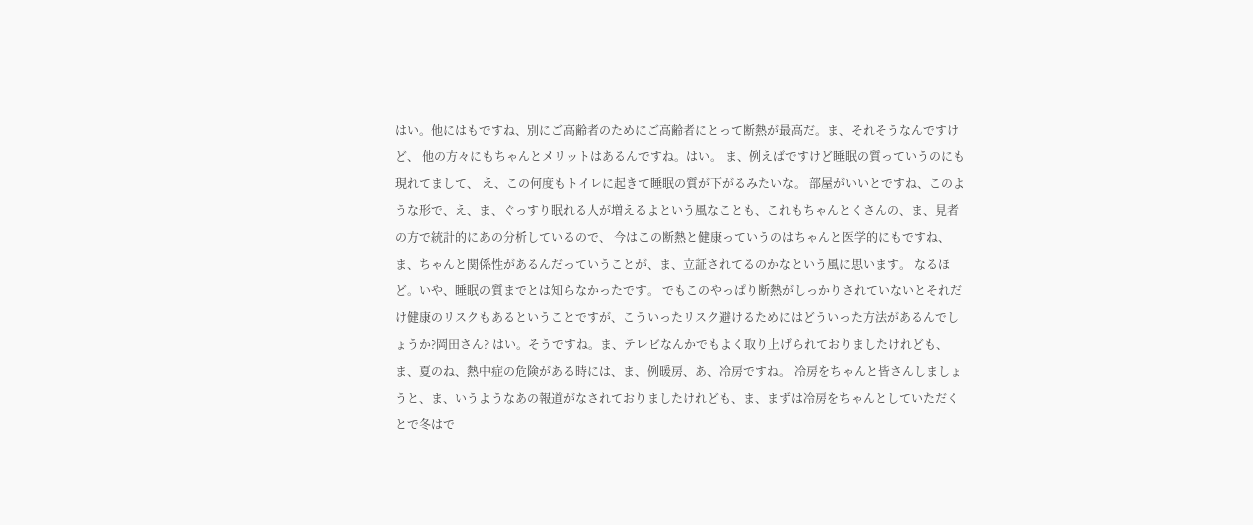はい。他にはもですね、別にご高齢者のためにご高齢者にとって断熱が最高だ。ま、それそうなんですけど、 他の方々にもちゃんとメリットはあるんですね。はい。 ま、例えばですけど睡眠の質っていうのにも現れてまして、 え、この何度もトイレに起きて睡眠の質が下がるみたいな。 部屋がいいとですね、このような形で、え、ま、ぐっすり眠れる人が増えるよという風なことも、これもちゃんとくさんの、ま、見者の方で統計的にあの分析しているので、 今はこの断熱と健康っていうのはちゃんと医学的にもですね、ま、ちゃんと関係性があるんだっていうことが、ま、立証されてるのかなという風に思います。 なるほど。いや、睡眠の質までとは知らなかったです。 でもこのやっぱり断熱がしっかりされていないとそれだけ健康のリスクもあるということですが、こういったリスク避けるためにはどういった方法があるんでしょうか?岡田さん? はい。そうですね。ま、テレビなんかでもよく取り上げられておりましたけれども、ま、夏のね、熱中症の危険がある時には、ま、例暖房、あ、冷房ですね。 冷房をちゃんと皆さんしましょうと、ま、いうようなあの報道がなされておりましたけれども、ま、まずは冷房をちゃんとしていただくとで冬はで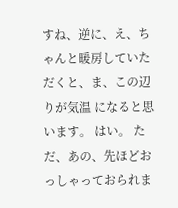すね、逆に、え、ちゃんと暖房していただくと、ま、この辺りが気温 になると思います。 はい。 ただ、あの、先ほどおっしゃっておられま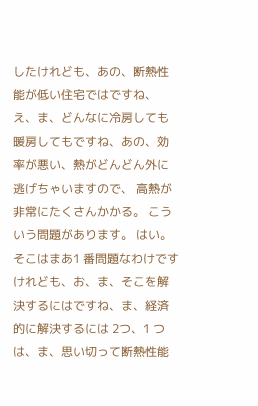したけれども、あの、断熱性能が低い住宅ではですね、え、ま、どんなに冷房しても暖房してもですね、あの、効率が悪い、熱がどんどん外に逃げちゃいますので、 高熱が非常にたくさんかかる。 こういう問題があります。 はい。 そこはまあ1 番問題なわけですけれども、お、ま、そこを解決するにはですね、ま、経済的に解決するには 2つ、1 つは、ま、思い切って断熱性能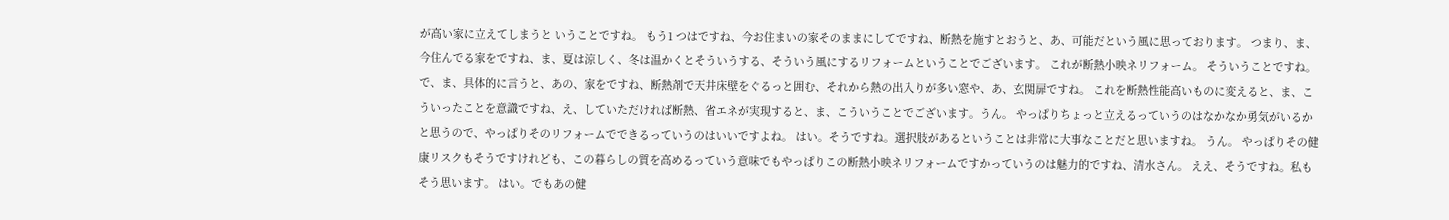が高い家に立えてしまうと いうことですね。 もう1 つはですね、今お住まいの家そのままにしてですね、断熱を施すとおうと、あ、可能だという風に思っております。 つまり、ま、今住んでる家をですね、ま、夏は涼しく、冬は温かくとそういうする、そういう風にするリフォームということでございます。 これが断熱小映ネリフォーム。 そういうことですね。 で、ま、具体的に言うと、あの、家をですね、断熱剤で天井床壁をぐるっと囲む、それから熱の出入りが多い窓や、あ、玄関扉ですね。 これを断熱性能高いものに変えると、ま、こういったことを意識ですね、え、していただければ断熱、省エネが実現すると、ま、こういうことでございます。うん。 やっぱりちょっと立えるっていうのはなかなか勇気がいるかと思うので、やっぱりそのリフォームでできるっていうのはいいですよね。 はい。そうですね。選択肢があるということは非常に大事なことだと思いますね。 うん。 やっぱりその健康リスクもそうですけれども、この暮らしの質を高めるっていう意味でもやっぱりこの断熱小映ネリフォームですかっていうのは魅力的ですね、清水さん。 ええ、そうですね。私もそう思います。 はい。でもあの健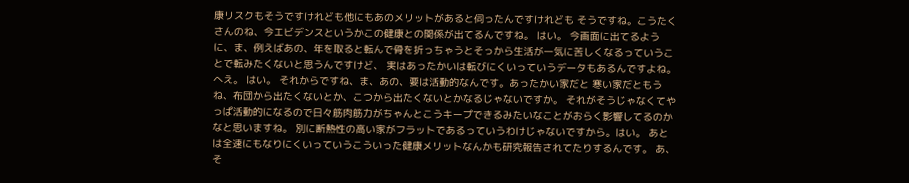康リスクもそうですけれども他にもあのメリットがあると伺ったんですけれども そうですね。こうたくさんのね、今エビデンスというかこの健康との関係が出てるんですね。 はい。 今画面に出てるように、ま、例えばあの、年を取ると転んで骨を折っちゃうとそっから生活が一気に苦しくなるっていうことで転みたくないと思うんですけど、 実はあったかいは転びにくいっていうデータもあるんですよね。 へえ。 はい。 それからですね、ま、あの、要は活動的なんです。あったかい家だと 寒い家だともうね、布団から出たくないとか、こつから出たくないとかなるじゃないですか。 それがそうじゃなくてやっぱ活動的になるので日々筋肉筋力がちゃんとこうキープできるみたいなことがおらく影響してるのかなと思いますね。 別に断熱性の高い家がフラットであるっていうわけじゃないですから。はい。 あとは全速にもなりにくいっていうこういった健康メリットなんかも研究報告されてたりするんです。 あ、そ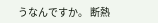うなんですか。 断熱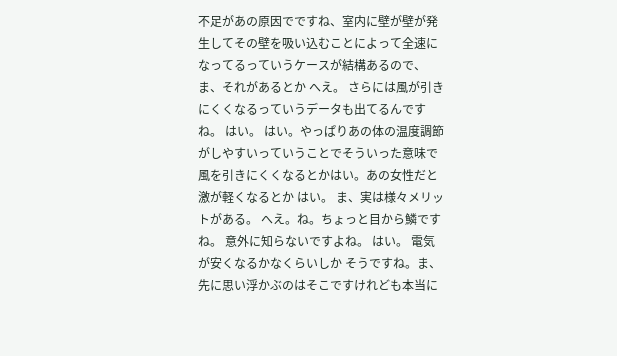不足があの原因でですね、室内に壁が壁が発生してその壁を吸い込むことによって全速になってるっていうケースが結構あるので、ま、それがあるとか へえ。 さらには風が引きにくくなるっていうデータも出てるんですね。 はい。 はい。やっぱりあの体の温度調節がしやすいっていうことでそういった意味で風を引きにくくなるとかはい。あの女性だと激が軽くなるとか はい。 ま、実は様々メリットがある。 へえ。ね。ちょっと目から鱗ですね。 意外に知らないですよね。 はい。 電気が安くなるかなくらいしか そうですね。ま、先に思い浮かぶのはそこですけれども本当に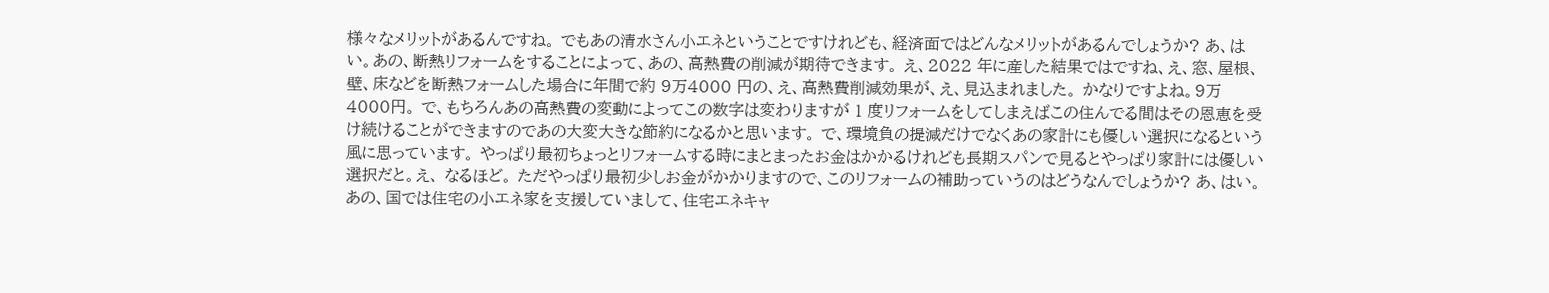様々なメリットがあるんですね。 でもあの清水さん小エネということですけれども、経済面ではどんなメリットがあるんでしょうか? あ、はい。あの、断熱リフォームをすることによって、あの、高熱費の削減が期待できます。 え、2022 年に産した結果ではですね、え、窓、屋根、壁、床などを断熱フォームした場合に年間で約 9万4000 円の、え、高熱費削減効果が、え、見込まれました。 かなりですよね。9万4000円。 で、もちろんあの高熱費の変動によってこの数字は変わりますが 1 度リフォームをしてしまえばこの住んでる間はその恩恵を受け続けることができますのであの大変大きな節約になるかと思います。 で、環境負の提減だけでなくあの家計にも優しい選択になるという風に思っています。 やっぱり最初ちょっとリフォームする時にまとまったお金はかかるけれども長期スパンで見るとやっぱり家計には優しい選択だと。え、 なるほど。 ただやっぱり最初少しお金がかかりますので、このリフォームの補助っていうのはどうなんでしょうか? あ、はい。あの、国では住宅の小エネ家を支援していまして、住宅エネキャ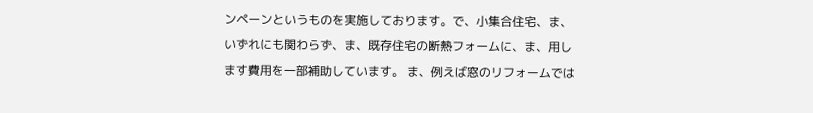ンペーンというものを実施しております。で、小集合住宅、ま、いずれにも関わらず、ま、既存住宅の断熱フォームに、ま、用します費用を一部補助しています。 ま、例えば窓のリフォームでは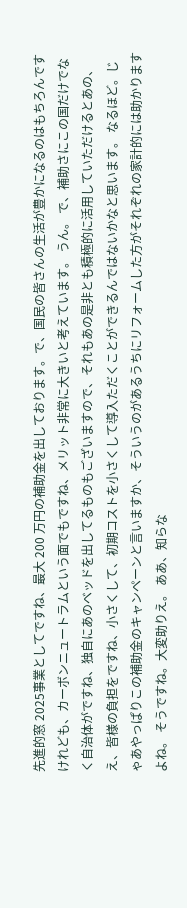先進的窓 2025事業としてですね、最大 200 万円の補助金を出しております。で、国民の皆さんの生活が豊かになるのはもちろんですけれども、カーボンニュートラムという面でもですね、メリット非常に大きいと考えています。 うん。 で、補助さにこの国だけでなく自治体がですね、独自にあのベッドを出してるものもございますので、それもあの是非とも積極的に活用していただけるとあの、え、皆様の負担をですね、小さくして、初期コストを小さくして導入ただくことができるんではないかなと思います。 なるほど。じゃあやっぱりこの補助金のキャンペーンと言いますか、そういうのがあるうちにリフォームした方がそれぞれの家計的には助かりますよね。 そうですね。大変助りえ。 ああ、知らな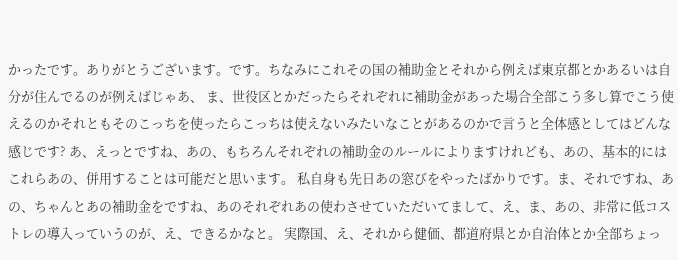かったです。ありがとうございます。です。ちなみにこれその国の補助金とそれから例えば東京都とかあるいは自分が住んでるのが例えばじゃあ、 ま、世役区とかだったらそれぞれに補助金があった場合全部こう多し算でこう使えるのかそれともそのこっちを使ったらこっちは使えないみたいなことがあるのかで言うと全体感としてはどんな感じです? あ、えっとですね、あの、もちろんそれぞれの補助金のルールによりますけれども、あの、基本的にはこれらあの、併用することは可能だと思います。 私自身も先日あの窓びをやったばかりです。ま、それですね、あの、ちゃんとあの補助金をですね、あのそれぞれあの使わさせていただいてまして、え、ま、あの、非常に低コストレの導入っていうのが、え、できるかなと。 実際国、え、それから健価、都道府県とか自治体とか全部ちょっ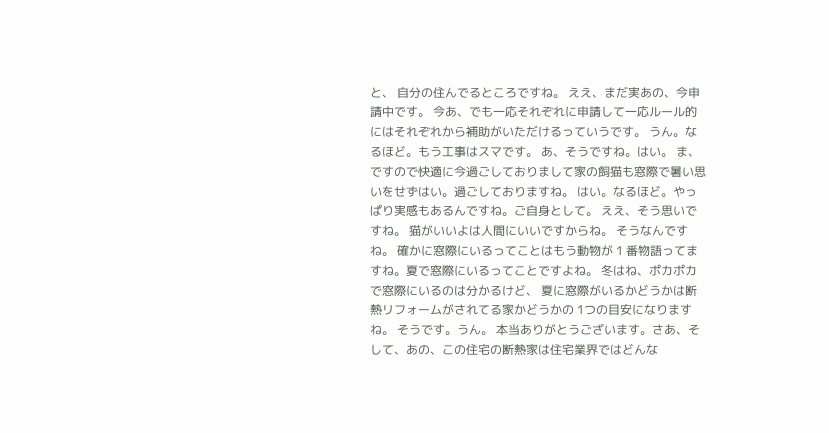と、 自分の住んでるところですね。 ええ、まだ実あの、今申請中です。 今あ、でも一応それぞれに申請して一応ルール的にはそれぞれから補助がいただけるっていうです。 うん。なるほど。もう工事はスマです。 あ、そうですね。はい。 ま、ですので快適に今過ごしておりまして家の飼猫も窓際で暑い思いをせずはい。過ごしておりますね。 はい。なるほど。やっぱり実感もあるんですね。ご自身として。 ええ、そう思いですね。 猫がいいよは人間にいいですからね。 そうなんですね。 確かに窓際にいるってことはもう動物が 1 番物語ってますね。夏で窓際にいるってことですよね。 冬はね、ポカポカで窓際にいるのは分かるけど、 夏に窓際がいるかどうかは断熱リフォームがされてる家かどうかの 1つの目安になりますね。 そうです。うん。 本当ありがとうございます。さあ、そして、あの、この住宅の断熱家は住宅業界ではどんな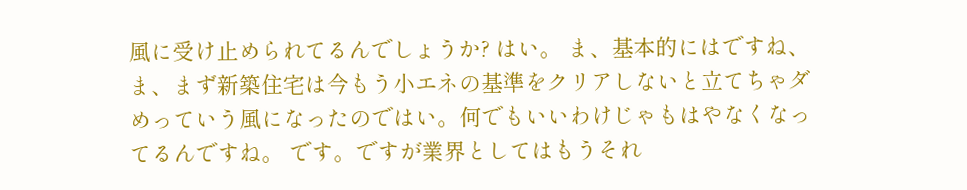風に受け止められてるんでしょうか? はい。 ま、基本的にはですね、ま、まず新築住宅は今もう小エネの基準をクリアしないと立てちゃダめっていう風になったのではい。何でもいいわけじゃもはやなくなってるんですね。 です。ですが業界としてはもうそれ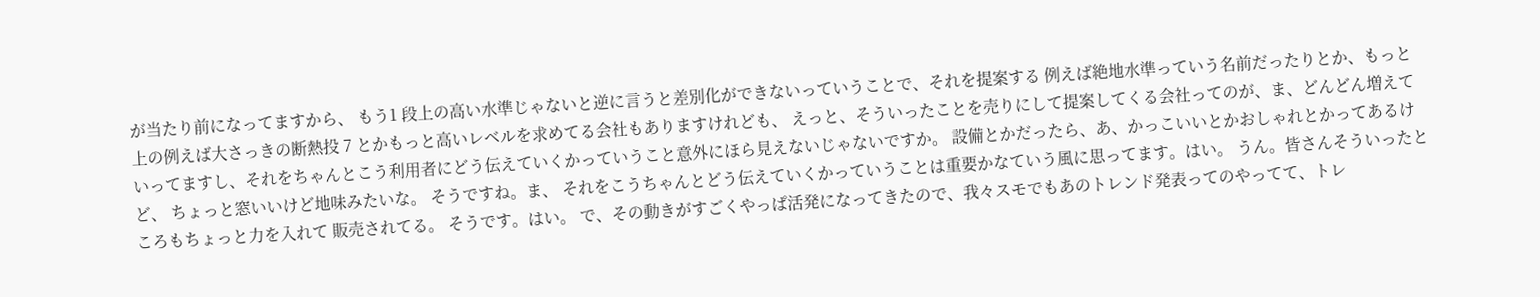が当たり前になってますから、 もう1 段上の高い水準じゃないと逆に言うと差別化ができないっていうことで、それを提案する 例えば絶地水準っていう名前だったりとか、もっと上の例えば大さっきの断熱投 7 とかもっと高いレベルを求めてる会社もありますけれども、 えっと、そういったことを売りにして提案してくる会社ってのが、ま、どんどん増えていってますし、それをちゃんとこう利用者にどう伝えていくかっていうこと意外にほら見えないじゃないですか。 設備とかだったら、あ、かっこいいとかおしゃれとかってあるけど、 ちょっと窓いいけど地味みたいな。 そうですね。ま、 それをこうちゃんとどう伝えていくかっていうことは重要かなていう風に思ってます。はい。 うん。皆さんそういったところもちょっと力を入れて 販売されてる。 そうです。はい。 で、その動きがすごくやっぱ活発になってきたので、我々スモでもあのトレンド発表ってのやってて、トレ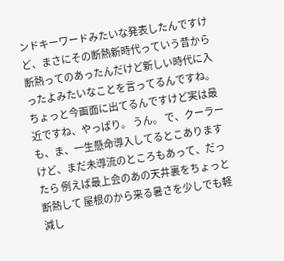ンドキーワードみたいな発表したんですけど、まさにその断熱新時代っていう昔から断熱ってのあったんだけど新しい時代に入ったよみたいなことを言ってるんですね。ちょっと今画面に出てるんですけど実は最近ですね、やっぱり。 うん。 で、クーラーも、ま、一生懸命導入してるとこありますけど、まだ未導流のところもあって、だったら 例えば最上会のあの天井裏をちょっと断熱して 屋根のから来る暑さを少しでも軽減し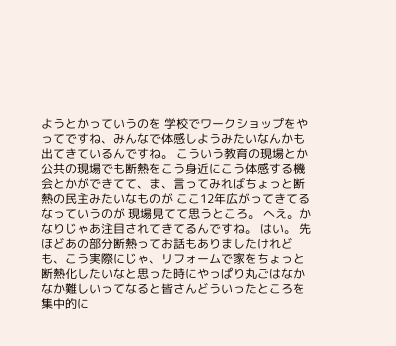ようとかっていうのを 学校でワークショップをやってですね、みんなで体感しようみたいなんかも出てきているんですね。 こういう教育の現場とか公共の現場でも断熱をこう身近にこう体感する機会とかができてて、ま、言ってみればちょっと断熱の民主みたいなものが ここ12年広がってきてるなっていうのが 現場見てて思うところ。 へえ。かなりじゃあ注目されてきてるんですね。 はい。 先ほどあの部分断熱ってお話もありましたけれども、こう実際にじゃ、リフォームで家をちょっと断熱化したいなと思った時にやっぱり丸ごはなかなか難しいってなると皆さんどういったところを集中的に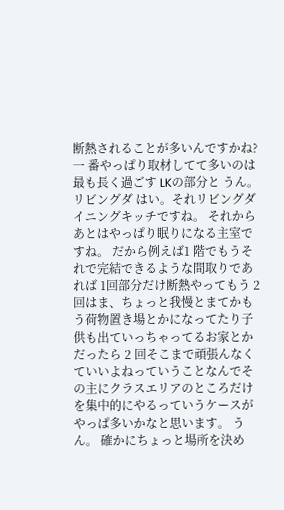断熱されることが多いんですかね?一 番やっぱり取材してて多いのは 最も長く過ごす LKの部分と うん。リビングダ はい。それリビングダイニングキッチですね。 それからあとはやっぱり眠りになる主室ですね。 だから例えば1 階でもうそれで完結できるような間取りであれば 1回部分だけ断熱やってもう 2 回はま、ちょっと我慢とまてかもう荷物置き場とかになってたり子供も出ていっちゃってるお家とかだったら 2 回そこまで頑張んなくていいよねっていうことなんでその主にクラスエリアのところだけを集中的にやるっていうケースがやっぱ多いかなと思います。 うん。 確かにちょっと場所を決め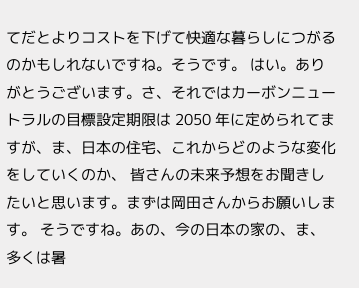てだとよりコストを下げて快適な暮らしにつがるのかもしれないですね。そうです。 はい。ありがとうございます。さ、それではカーボンニュートラルの目標設定期限は 2050 年に定められてますが、ま、日本の住宅、これからどのような変化をしていくのか、 皆さんの未来予想をお聞きしたいと思います。まずは岡田さんからお願いします。 そうですね。あの、今の日本の家の、ま、多くは暑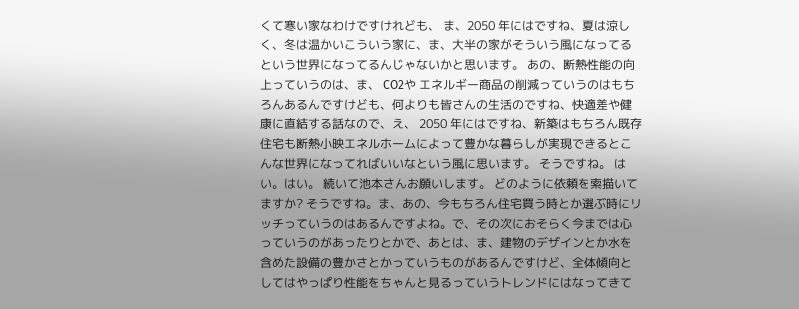くて寒い家なわけですけれども、 ま、2050 年にはですね、夏は涼しく、冬は温かいこういう家に、ま、大半の家がそういう風になってるという世界になってるんじゃないかと思います。 あの、断熱性能の向上っていうのは、ま、 CO2や エネルギー商品の削減っていうのはもちろんあるんですけども、何よりも皆さんの生活のですね、快適差や健康に直結する話なので、え、 2050 年にはですね、新築はもちろん既存住宅も断熱小映エネルホームによって豊かな暮らしが実現できるとこんな世界になってればいいなという風に思います。 そうですね。 はい。はい。 続いて池本さんお願いします。 どのように依頼を索描いてますか? そうですね。ま、あの、今もちろん住宅買う時とか選ぶ時にリッチっていうのはあるんですよね。で、その次におそらく今までは心っていうのがあったりとかで、あとは、ま、建物のデザインとか水を含めた設備の豊かさとかっていうものがあるんですけど、全体傾向としてはやっぱり性能をちゃんと見るっていうトレンドにはなってきて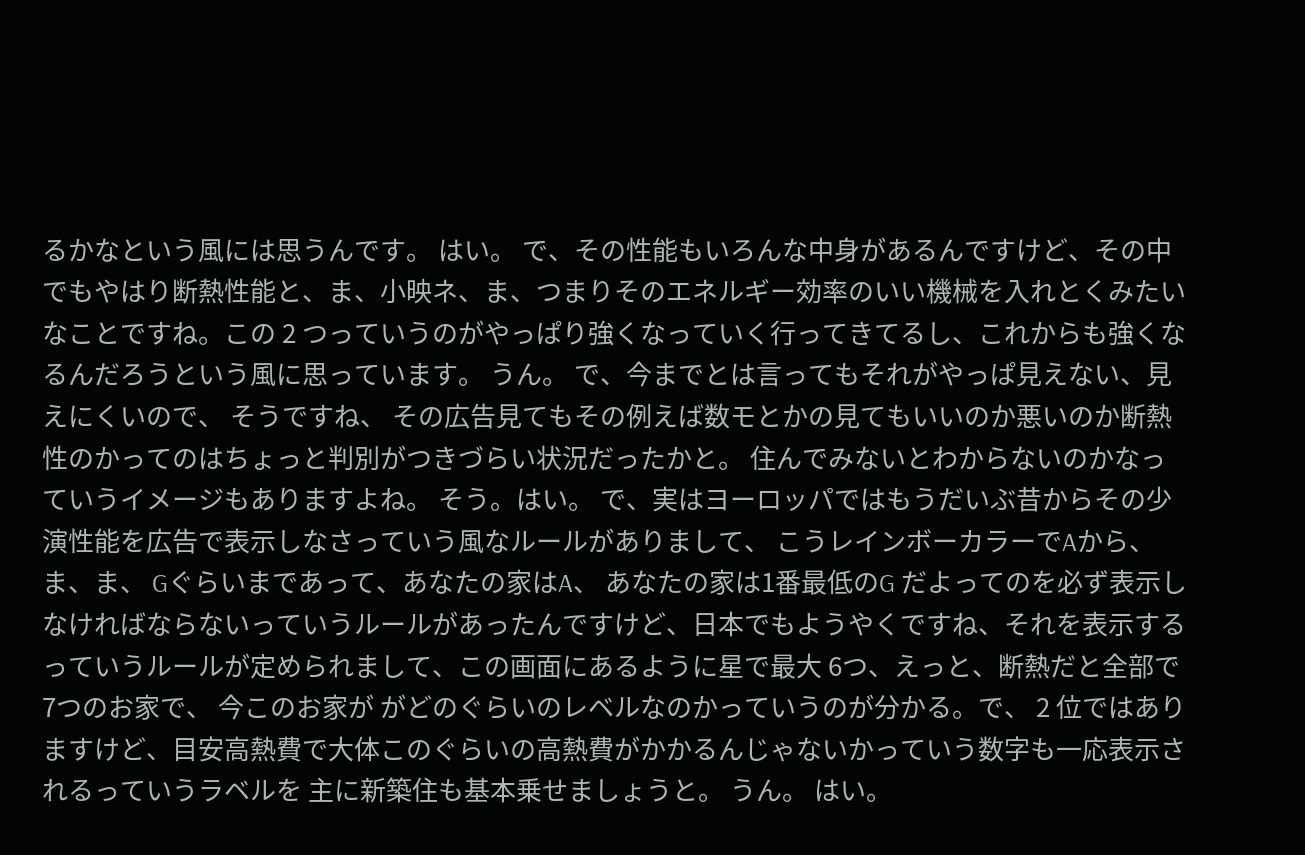るかなという風には思うんです。 はい。 で、その性能もいろんな中身があるんですけど、その中でもやはり断熱性能と、ま、小映ネ、ま、つまりそのエネルギー効率のいい機械を入れとくみたいなことですね。この 2 つっていうのがやっぱり強くなっていく行ってきてるし、これからも強くなるんだろうという風に思っています。 うん。 で、今までとは言ってもそれがやっぱ見えない、見えにくいので、 そうですね、 その広告見てもその例えば数モとかの見てもいいのか悪いのか断熱性のかってのはちょっと判別がつきづらい状況だったかと。 住んでみないとわからないのかなっていうイメージもありますよね。 そう。はい。 で、実はヨーロッパではもうだいぶ昔からその少演性能を広告で表示しなさっていう風なルールがありまして、 こうレインボーカラーでAから、ま、ま、 Gぐらいまであって、あなたの家はA、 あなたの家は1番最低のG だよってのを必ず表示しなければならないっていうルールがあったんですけど、日本でもようやくですね、それを表示するっていうルールが定められまして、この画面にあるように星で最大 6つ、えっと、断熱だと全部で 7つのお家で、 今このお家が がどのぐらいのレベルなのかっていうのが分かる。で、 2 位ではありますけど、目安高熱費で大体このぐらいの高熱費がかかるんじゃないかっていう数字も一応表示されるっていうラベルを 主に新築住も基本乗せましょうと。 うん。 はい。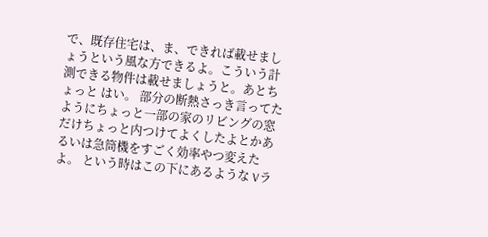で、既存住宅は、ま、できれば載せましょうという風な方できるよ。こういう計測できる物件は載せましょうと。あとちょっと はい。 部分の断熱さっき言ってたようにちょっと一部の家のリビングの窓だけちょっと内つけてよくしたよとかあるいは急筒機をすごく効率やつ変えたよ。 という時はこの下にあるような Vラ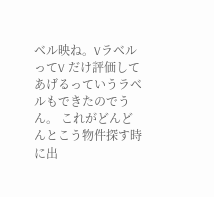ベル映ね。VラベルってV だけ評価してあげるっていうラベルもできたのでうん。 これがどんどんとこう物件探す時に出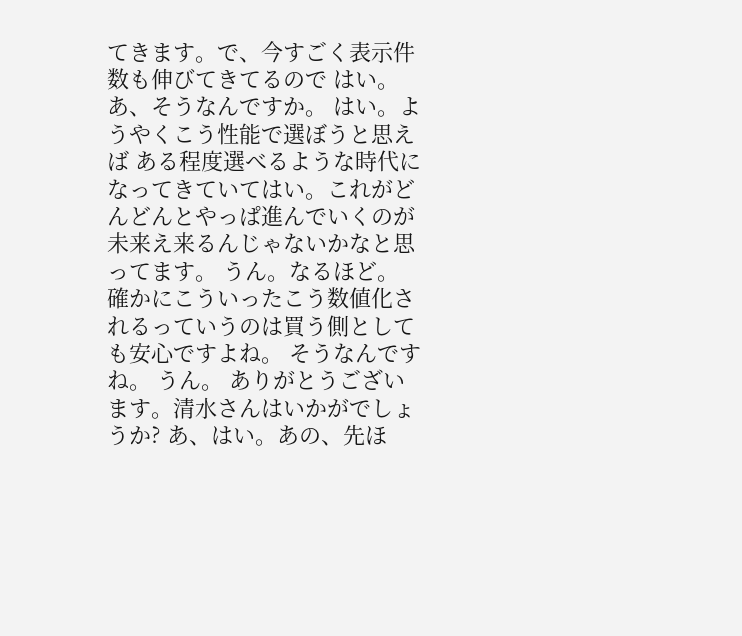てきます。で、今すごく表示件数も伸びてきてるので はい。あ、そうなんですか。 はい。ようやくこう性能で選ぼうと思えば ある程度選べるような時代に なってきていてはい。これがどんどんとやっぱ進んでいくのが未来え来るんじゃないかなと思ってます。 うん。なるほど。 確かにこういったこう数値化されるっていうのは買う側としても安心ですよね。 そうなんですね。 うん。 ありがとうございます。清水さんはいかがでしょうか? あ、はい。あの、先ほ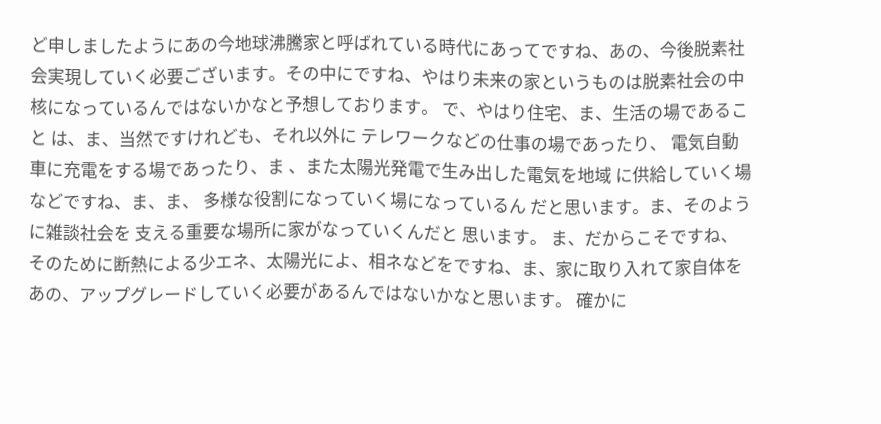ど申しましたようにあの今地球沸騰家と呼ばれている時代にあってですね、あの、今後脱素社会実現していく必要ございます。その中にですね、やはり未来の家というものは脱素社会の中核になっているんではないかなと予想しております。 で、やはり住宅、ま、生活の場であること は、ま、当然ですけれども、それ以外に テレワークなどの仕事の場であったり、 電気自動車に充電をする場であったり、ま 、また太陽光発電で生み出した電気を地域 に供給していく場などですね、ま、ま、 多様な役割になっていく場になっているん だと思います。ま、そのように雑談社会を 支える重要な場所に家がなっていくんだと 思います。 ま、だからこそですね、そのために断熱による少エネ、太陽光によ、相ネなどをですね、ま、家に取り入れて家自体をあの、アップグレードしていく必要があるんではないかなと思います。 確かに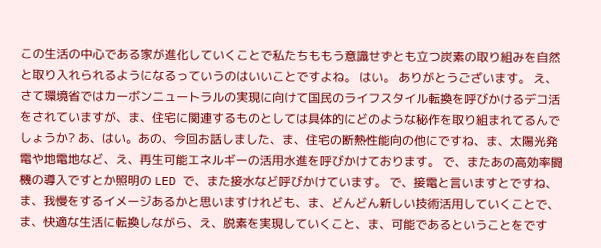この生活の中心である家が進化していくことで私たちももう意識せずとも立つ炭素の取り組みを自然と取り入れられるようになるっていうのはいいことですよね。 はい。 ありがとうございます。 え、さて環境省ではカーボンニュートラルの実現に向けて国民のライフスタイル転換を呼びかけるデコ活をされていますが、ま、住宅に関連するものとしては具体的にどのような秘作を取り組まれてるんでしょうか? あ、はい。あの、今回お話しました、ま、住宅の断熱性能向の他にですね、ま、太陽光発電や地電地など、え、再生可能エネルギーの活用水進を呼びかけております。 で、またあの高効率闘機の導入ですとか照明の LED で、また接水など呼びかけています。 で、接電と言いますとですね、ま、我慢をするイメージあるかと思いますけれども、ま、どんどん新しい技術活用していくことで、ま、快適な生活に転換しながら、え、脱素を実現していくこと、ま、可能であるということをです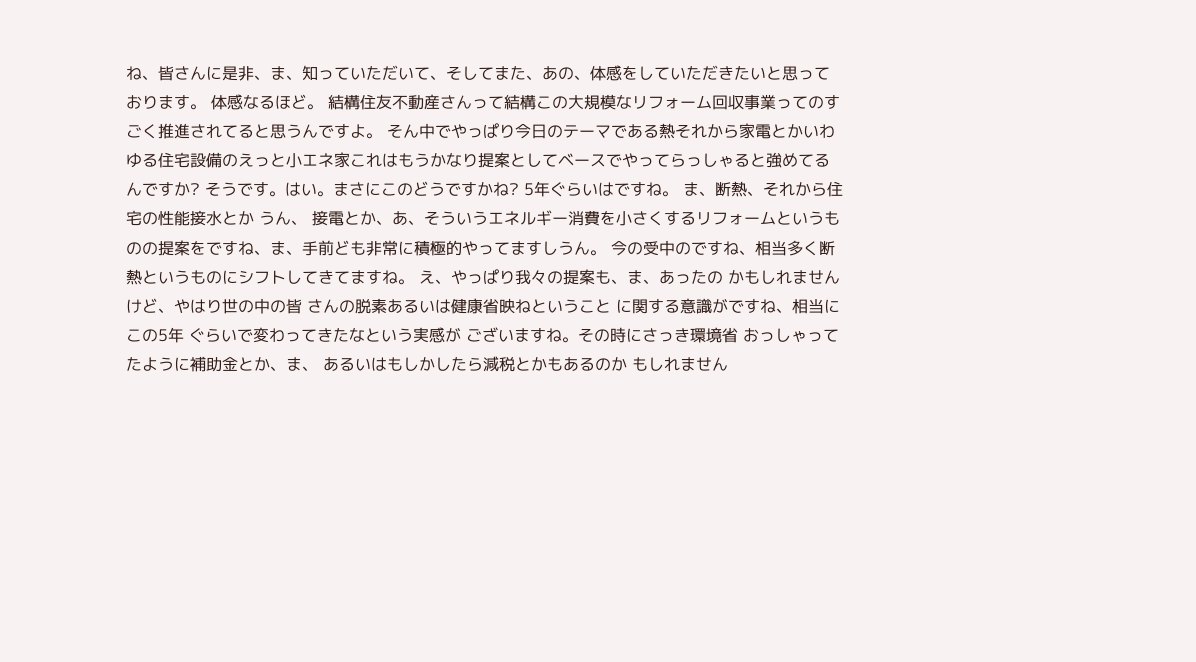ね、皆さんに是非、ま、知っていただいて、そしてまた、あの、体感をしていただきたいと思っております。 体感なるほど。 結構住友不動産さんって結構この大規模なリフォーム回収事業ってのすごく推進されてると思うんですよ。 そん中でやっぱり今日のテーマである熱それから家電とかいわゆる住宅設備のえっと小エネ家これはもうかなり提案としてベースでやってらっしゃると強めてるんですか? そうです。はい。まさにこのどうですかね? 5年ぐらいはですね。 ま、断熱、それから住宅の性能接水とか うん、 接電とか、あ、そういうエネルギー消費を小さくするリフォームというものの提案をですね、ま、手前ども非常に積極的やってますしうん。 今の受中のですね、相当多く断熱というものにシフトしてきてますね。 え、やっぱり我々の提案も、ま、あったの かもしれませんけど、やはり世の中の皆 さんの脱素あるいは健康省映ねということ に関する意識がですね、相当にこの5年 ぐらいで変わってきたなという実感が ございますね。その時にさっき環境省 おっしゃってたように補助金とか、ま、 あるいはもしかしたら減税とかもあるのか もしれません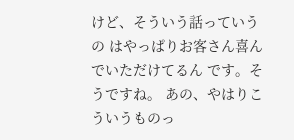けど、そういう話っていうの はやっぱりお客さん喜んでいただけてるん です。そうですね。 あの、やはりこういうものっ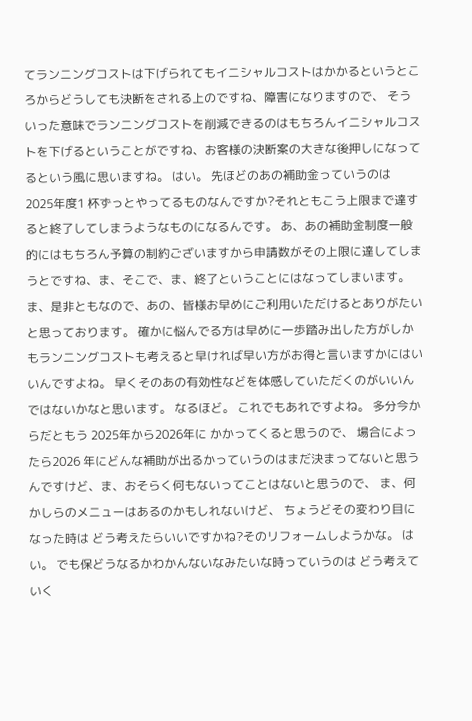てランニングコストは下げられてもイニシャルコストはかかるというところからどうしても決断をされる上のですね、障害になりますので、 そういった意味でランニングコストを削減できるのはもちろんイニシャルコストを下げるということがですね、お客様の決断案の大きな後押しになってるという風に思いますね。 はい。 先ほどのあの補助金っていうのは 2025年度1 杯ずっとやってるものなんですか?それともこう上限まで達すると終了してしまうようなものになるんです。 あ、あの補助金制度一般的にはもちろん予算の制約ございますから申請数がその上限に達してしまうとですね、ま、そこで、ま、終了ということにはなってしまいます。ま、是非ともなので、あの、皆様お早めにご利用いただけるとありがたいと思っております。 確かに悩んでる方は早めに一歩踏み出した方がしかもランニングコストも考えると早ければ早い方がお得と言いますかにはいいんですよね。 早くそのあの有効性などを体感していただくのがいいんではないかなと思います。 なるほど。 これでもあれですよね。 多分今からだともう 2025年から2026年に かかってくると思うので、 場合によったら2026 年にどんな補助が出るかっていうのはまだ決まってないと思うんですけど、ま、おそらく何もないってことはないと思うので、 ま、何かしらのメニューはあるのかもしれないけど、 ちょうどその変わり目になった時は どう考えたらいいですかね?そのリフォームしようかな。 はい。 でも保どうなるかわかんないなみたいな時っていうのは どう考えていく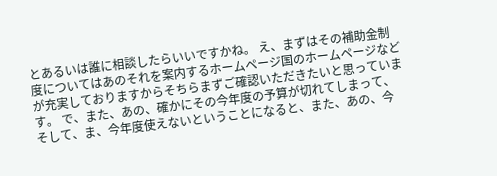とあるいは誰に相談したらいいですかね。 え、まずはその補助金制度についてはあのそれを案内するホームページ国のホームページなどが充実しておりますからそちらまずご確認いただきたいと思っています。 で、また、あの、確かにその今年度の予算が切れてしまって、そして、ま、今年度使えないということになると、また、あの、今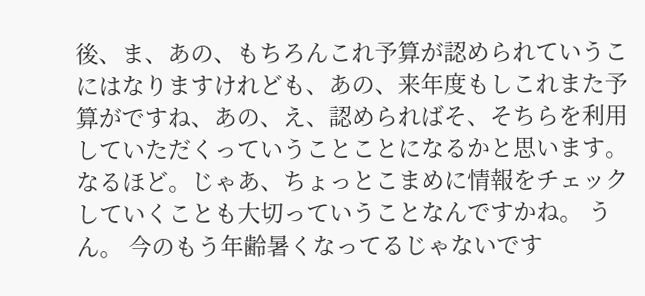後、ま、あの、もちろんこれ予算が認められていうこにはなりますけれども、あの、来年度もしこれまた予算がですね、あの、え、認められばそ、そちらを利用していただくっていうことことになるかと思います。 なるほど。じゃあ、ちょっとこまめに情報をチェックしていくことも大切っていうことなんですかね。 うん。 今のもう年齢暑くなってるじゃないです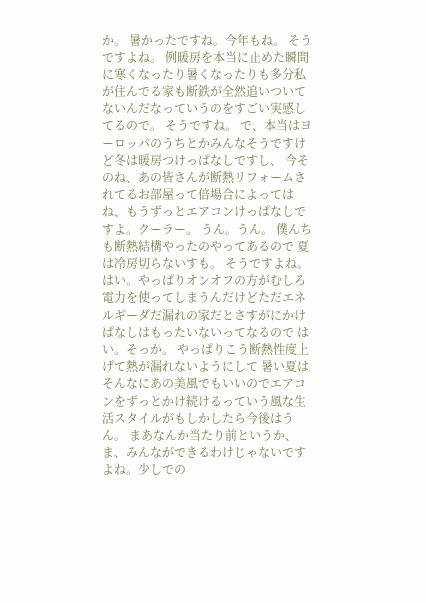か。 暑かったですね。今年もね。 そうですよね。 例暖房を本当に止めた瞬間に寒くなったり暑くなったりも多分私が住んでる家も断鉄が全然追いついてないんだなっていうのをすごい実感してるので。 そうですね。 で、本当はヨーロッパのうちとかみんなそうですけど冬は暖房つけっぱなしですし、 今そのね、あの皆さんが断熱リフォームされてるお部屋って倍場合によってはね、もうずっとエアコンけっぱなしですよ。クーラー。 うん。うん。 僕んちも断熱結構やったのやってあるので 夏は冷房切らないすも。 そうですよね。 はい。やっぱりオンオフの方がむしろ電力を使ってしまうんだけどただエネルギーダだ漏れの家だとさすがにかけぱなしはもったいないってなるので はい。そっか。 やっぱりこう断熱性度上げて熱が漏れないようにして 暑い夏はそんなにあの美風でもいいのでエアコンをずっとかけ続けるっていう風な生活スタイルがもしかしたら今後はうん。 まあなんか当たり前というか、ま、みんなができるわけじゃないですよね。少しでの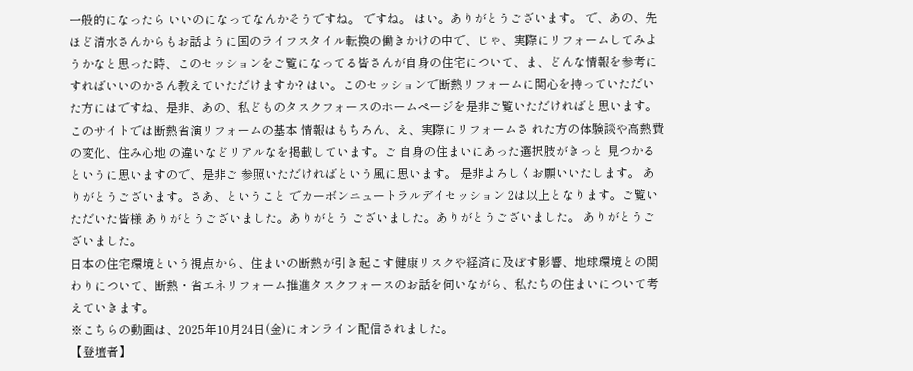一般的になったら いいのになってなんかそうですね。 ですね。 はい。ありがとうございます。 で、あの、先ほど清水さんからもお話ように国のライフスタイル転換の働きかけの中で、じゃ、実際にリフォームしてみようかなと思った時、このセッションをご覧になってる皆さんが自身の住宅について、ま、どんな情報を参考にすればいいのかさん教えていただけますか? はい。このセッションで断熱リフォームに関心を持っていただいた方にはですね、是非、あの、私どものタスクフォースのホームページを是非ご覧いただければと思います。 このサイトでは断熱省演リフォームの基本 情報はもちろん、え、実際にリフォームさ れた方の体験談や高熱費の変化、住み心地 の違いなどリアルなを掲載しています。ご 自身の住まいにあった選択肢がきっと 見つかるというに思いますので、是非ご 参照いただければという風に思います。 是非よろしくお願いいたします。 ありがとうございます。さあ、ということ でカーボンニュートラルデイセッション 2は以上となります。ご覧いただいた皆様 ありがとうございました。ありがとう ございました。ありがとうございました。 ありがとうございました。
日本の住宅環境という視点から、住まいの断熱が引き起こす健康リスクや経済に及ぼす影響、地球環境との関わりについて、断熱・省エネリフォーム推進タスクフォースのお話を伺いながら、私たちの住まいについて考えていきます。
※こちらの動画は、2025年10月24日(金)にオンライン配信されました。
【登壇者】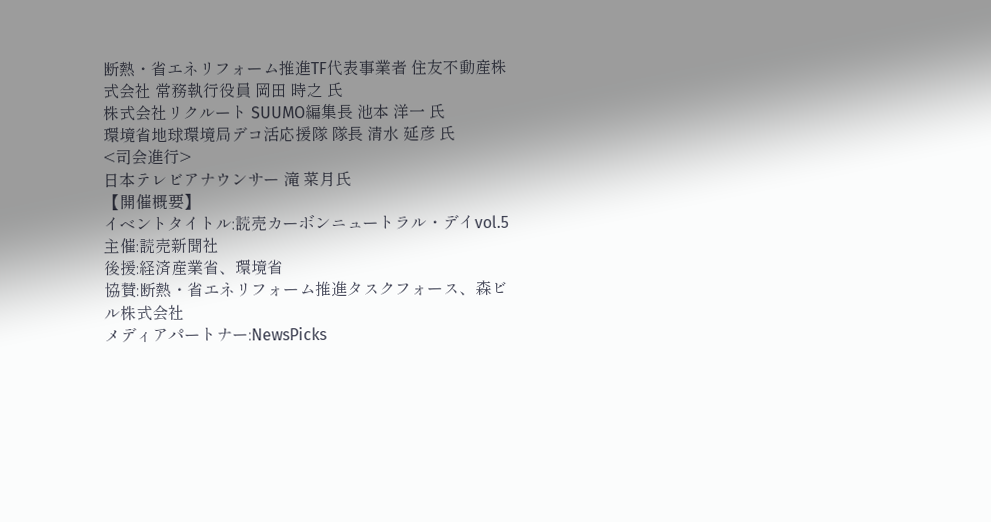断熱・省エネリフォーム推進TF代表事業者 住友不動産株式会社 常務執行役員 岡田 時之 氏
株式会社リクルート SUUMO編集長 池本 洋一 氏
環境省地球環境局デコ活応援隊 隊長 清水 延彦 氏
<司会進行>
日本テレビアナウンサー 滝 菜月氏
【開催概要】
イベントタイトル:読売カーボンニュートラル・デイvol.5
主催:読売新聞社
後援:経済産業省、環境省
協賛:断熱・省エネリフォーム推進タスクフォース、森ビル株式会社
メディアパートナー:NewsPicks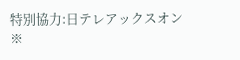特別協力:日テレアックスオン
※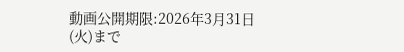動画公開期限:2026年3月31日(火)まで